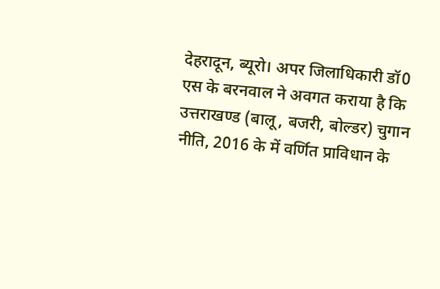देहरादून, ब्यूरो। अपर जिलाधिकारी डॉ0 एस के बरनवाल ने अवगत कराया है कि उत्तराखण्ड (बालू, बजरी, बोल्डर) चुगान नीति, 2016 के में वर्णित प्राविधान के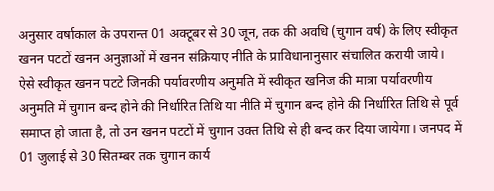अनुसार वर्षाकाल के उपरान्त 01 अक्टूबर से 30 जून, तक की अवधि (चुगान वर्ष) के लिए स्वीकृत खनन पटटों खनन अनुज्ञाओं में खनन संक्रियाए नीति के प्राविधानानुसार संचालित करायी जाये।
ऐसे स्वीकृत खनन पटटे जिनकी पर्यावरणीय अनुमति में स्वीकृत खनिज की मात्रा पर्यावरणीय अनुमति में चुगान बन्द होने की निर्धारित तिथि या नीति में चुगान बन्द होने की निर्धारित तिथि से पूर्व समाप्त हो जाता है, तो उन खनन पटटों में चुगान उक्त तिथि से ही बन्द कर दिया जायेगा। जनपद में 01 जुलाई से 30 सितम्बर तक चुगान कार्य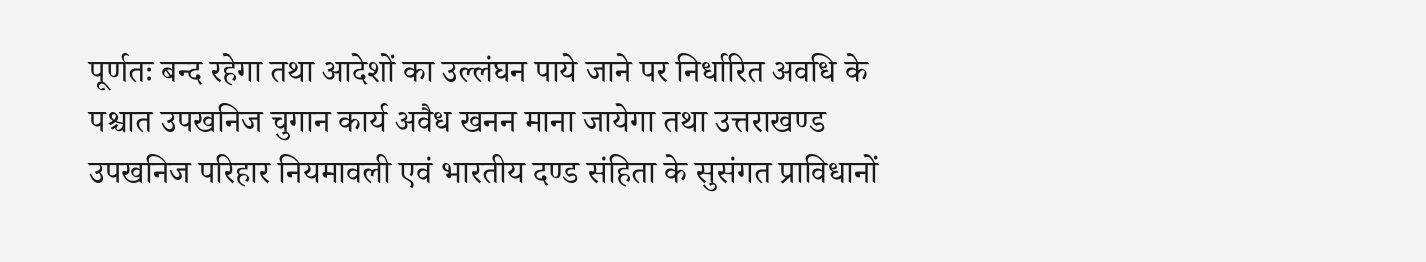पूर्णतः बन्द रहेगा तथा आदेशों का उल्लंघन पाये जाने पर निर्धारित अवधि के पश्चात उपखनिज चुगान कार्य अवैध खनन माना जायेगा तथा उत्तराखण्ड उपखनिज परिहार नियमावली एवं भारतीय दण्ड संहिता के सुसंगत प्राविधानों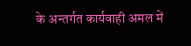के अन्तर्गत कार्यवाही अमल में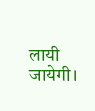लायी जायेगी।